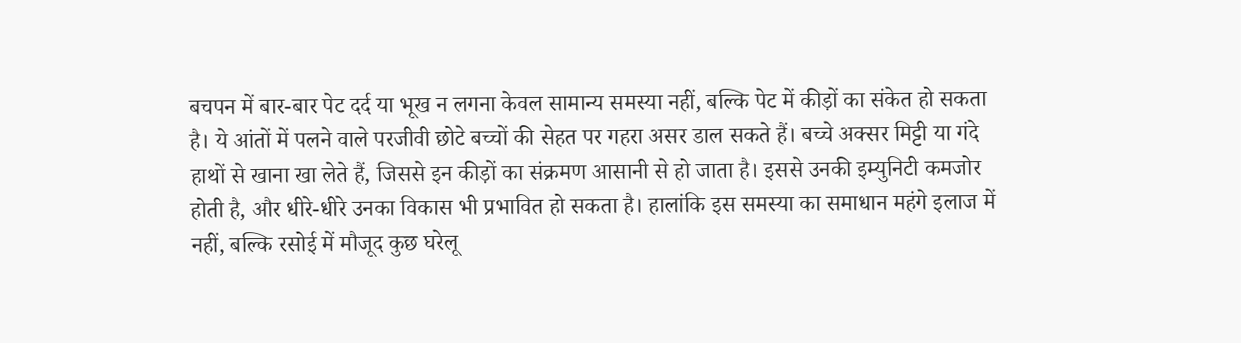बचपन में बार-बार पेट दर्द या भूख न लगना केवल सामान्य समस्या नहीं, बल्कि पेट में कीड़ों का संकेत हो सकता है। ये आंतों में पलने वाले परजीवी छोटे बच्चों की सेहत पर गहरा असर डाल सकते हैं। बच्चे अक्सर मिट्टी या गंदे हाथों से खाना खा लेते हैं, जिससे इन कीड़ों का संक्रमण आसानी से हो जाता है। इससे उनकी इम्युनिटी कमजोर होती है, और धीरे-धीरे उनका विकास भी प्रभावित हो सकता है। हालांकि इस समस्या का समाधान महंगे इलाज में नहीं, बल्कि रसोई में मौजूद कुछ घरेलू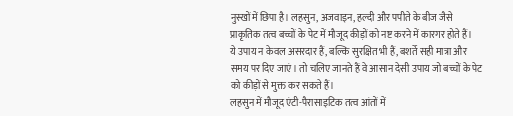नुस्खों में छिपा है। लहसुन, अजवाइन, हल्दी और पपीते के बीज जैसे प्राकृतिक तत्व बच्चों के पेट में मौजूद कीड़ों को नष्ट करने में कारगर होते हैं।
ये उपाय न केवल असरदार हैं, बल्कि सुरक्षित भी हैं, बशर्ते सही मात्रा और समय पर दिए जाएं। तो चलिए जानते हैं वे आसान देसी उपाय जो बच्चों के पेट को कीड़ों से मुक्त कर सकते हैं।
लहसुन में मौजूद एंटी-पैरासाइटिक तत्व आंतों में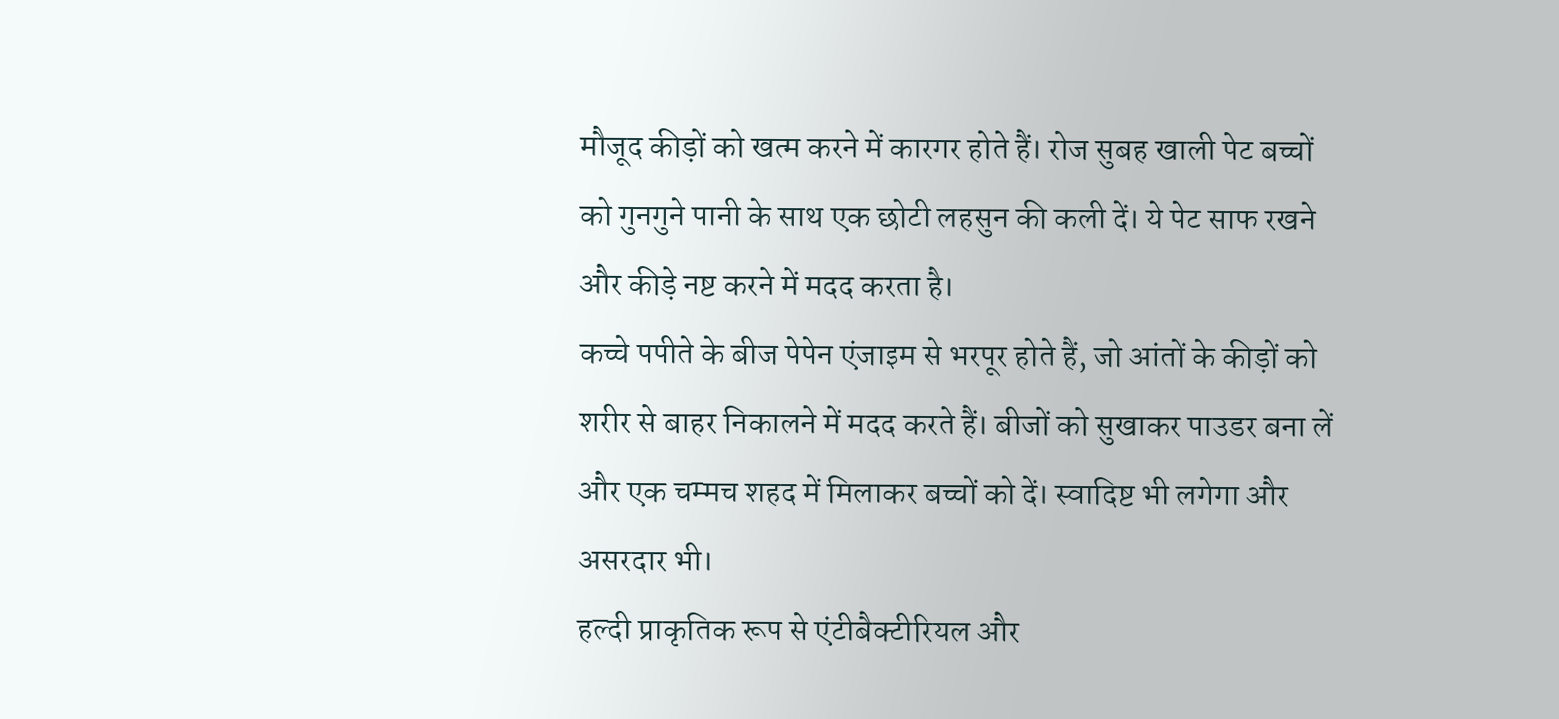मौजूद कीड़ों को खत्म करने में कारगर होते हैं। रोज सुबह खाली पेट बच्चों को गुनगुने पानी के साथ एक छोटी लहसुन की कली दें। ये पेट साफ रखने और कीड़े नष्ट करने में मदद करता है।
कच्चे पपीते के बीज पेपेन एंजाइम से भरपूर होते हैं, जो आंतों के कीड़ों को शरीर से बाहर निकालने में मदद करते हैं। बीजों को सुखाकर पाउडर बना लें और एक चम्मच शहद में मिलाकर बच्चों को दें। स्वादिष्ट भी लगेगा और असरदार भी।
हल्दी प्राकृतिक रूप से एंटीबैक्टीरियल और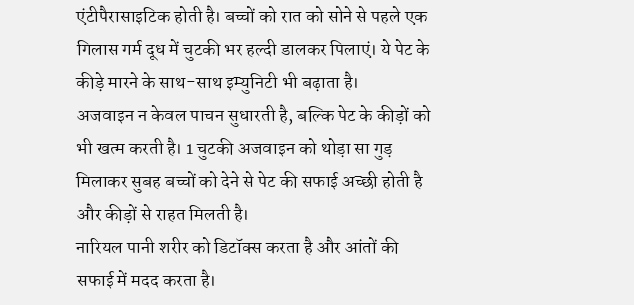एंटीपैरासाइटिक होती है। बच्चों को रात को सोने से पहले एक गिलास गर्म दूध में चुटकी भर हल्दी डालकर पिलाएं। ये पेट के कीड़े मारने के साथ-साथ इम्युनिटी भी बढ़ाता है।
अजवाइन न केवल पाचन सुधारती है, बल्कि पेट के कीड़ों को भी खत्म करती है। 1 चुटकी अजवाइन को थोड़ा सा गुड़ मिलाकर सुबह बच्चों को देने से पेट की सफाई अच्छी होती है और कीड़ों से राहत मिलती है।
नारियल पानी शरीर को डिटॉक्स करता है और आंतों की सफाई में मदद करता है।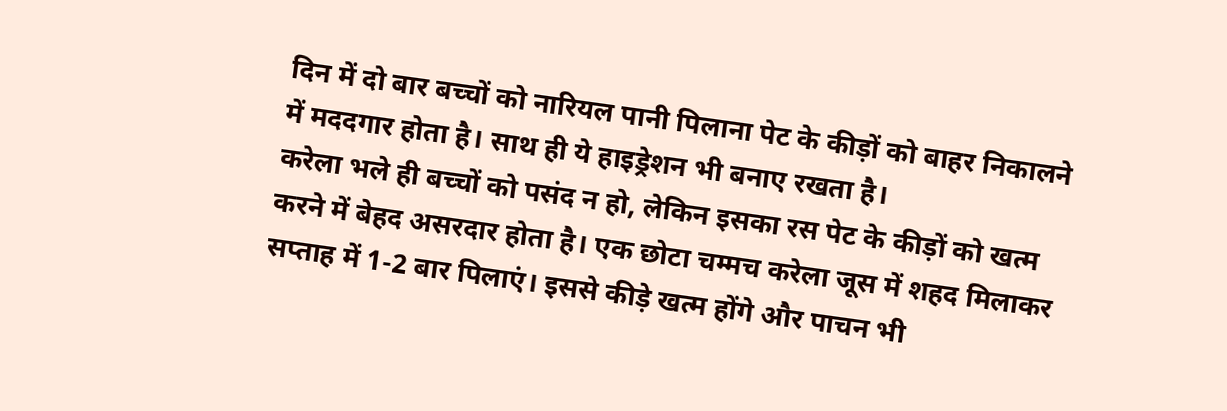दिन में दो बार बच्चों को नारियल पानी पिलाना पेट के कीड़ों को बाहर निकालने में मददगार होता है। साथ ही ये हाइड्रेशन भी बनाए रखता है।
करेला भले ही बच्चों को पसंद न हो, लेकिन इसका रस पेट के कीड़ों को खत्म करने में बेहद असरदार होता है। एक छोटा चम्मच करेला जूस में शहद मिलाकर सप्ताह में 1-2 बार पिलाएं। इससे कीड़े खत्म होंगे और पाचन भी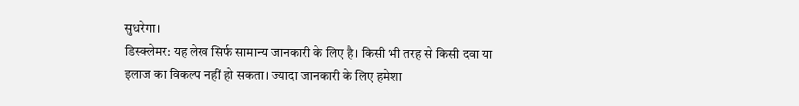सुधरेगा।
डिस्क्लेमर: यह लेख सिर्फ सामान्य जानकारी के लिए है। किसी भी तरह से किसी दवा या इलाज का विकल्प नहीं हो सकता। ज्यादा जानकारी के लिए हमेशा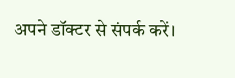अपने डॉक्टर से संपर्क करें।